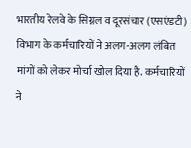भारतीय रेलवे के सिग्नल व दूरसंचार (एसएंडटी) विभाग के कर्मचारियों ने अलग-अलग लंबित मांगों को लेकर मोर्चा खोल दिया है. कर्मचारियों ने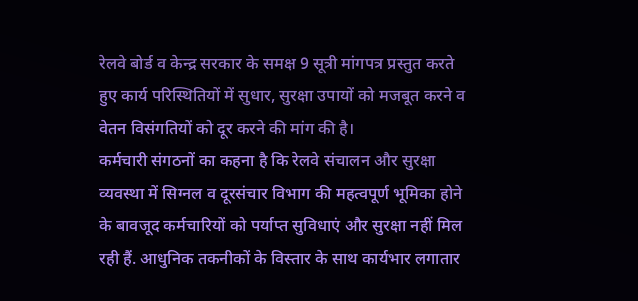रेलवे बोर्ड व केन्द्र सरकार के समक्ष 9 सूत्री मांगपत्र प्रस्तुत करते हुए कार्य परिस्थितियों में सुधार, सुरक्षा उपायों को मजबूत करने व वेतन विसंगतियों को दूर करने की मांग की है।
कर्मचारी संगठनों का कहना है कि रेलवे संचालन और सुरक्षा व्यवस्था में सिग्नल व दूरसंचार विभाग की महत्वपूर्ण भूमिका होने के बावजूद कर्मचारियों को पर्याप्त सुविधाएं और सुरक्षा नहीं मिल रही हैं. आधुनिक तकनीकों के विस्तार के साथ कार्यभार लगातार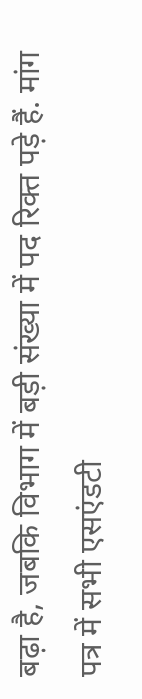बढ़ा है, जबकि विभाग में बड़ी संख्या में पद रिक्त पड़े हैं. मांग पत्र में सभी एसएंडटी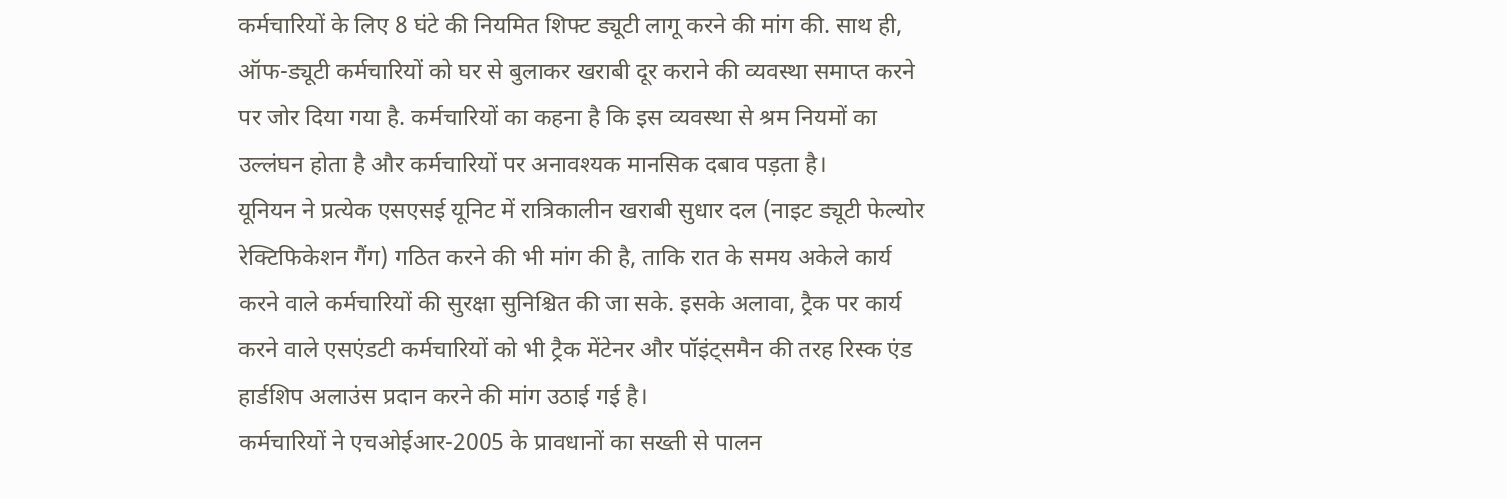कर्मचारियों के लिए 8 घंटे की नियमित शिफ्ट ड्यूटी लागू करने की मांग की. साथ ही, ऑफ-ड्यूटी कर्मचारियों को घर से बुलाकर खराबी दूर कराने की व्यवस्था समाप्त करने पर जोर दिया गया है. कर्मचारियों का कहना है कि इस व्यवस्था से श्रम नियमों का उल्लंघन होता है और कर्मचारियों पर अनावश्यक मानसिक दबाव पड़ता है।
यूनियन ने प्रत्येक एसएसई यूनिट में रात्रिकालीन खराबी सुधार दल (नाइट ड्यूटी फेल्योर रेक्टिफिकेशन गैंग) गठित करने की भी मांग की है, ताकि रात के समय अकेले कार्य करने वाले कर्मचारियों की सुरक्षा सुनिश्चित की जा सके. इसके अलावा, ट्रैक पर कार्य करने वाले एसएंडटी कर्मचारियों को भी ट्रैक मेंटेनर और पॉइंट्समैन की तरह रिस्क एंड हार्डशिप अलाउंस प्रदान करने की मांग उठाई गई है।
कर्मचारियों ने एचओईआर-2005 के प्रावधानों का सख्ती से पालन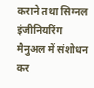कराने तथा सिग्नल इंजीनियरिंग मैनुअल में संशोधन कर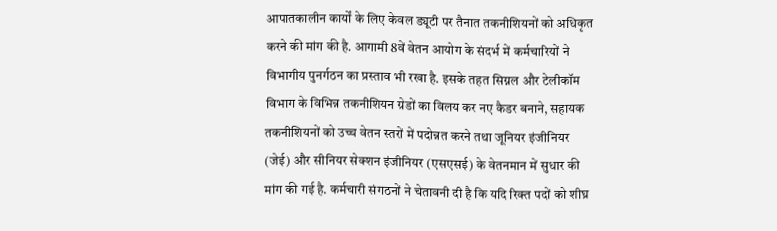आपातकालीन कार्यों के लिए केवल ड्यूटी पर तैनात तकनीशियनों को अधिकृत करने की मांग की है. आगामी 8वें वेतन आयोग के संदर्भ में कर्मचारियों ने विभागीय पुनर्गठन का प्रस्ताव भी रखा है. इसके तहत सिग्नल और टेलीकॉम विभाग के विभिन्न तकनीशियन ग्रेडों का विलय कर नए कैडर बनाने, सहायक तकनीशियनों को उच्च वेतन स्तरों में पदोन्नत करने तथा जूनियर इंजीनियर (जेई) और सीनियर सेक्शन इंजीनियर (एसएसई) के वेतनमान में सुधार की मांग की गई है. कर्मचारी संगठनों ने चेतावनी दी है कि यदि रिक्त पदों को शीघ्र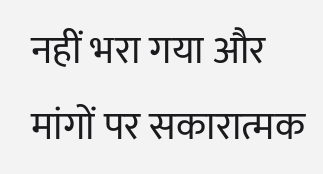नहीं भरा गया और मांगों पर सकारात्मक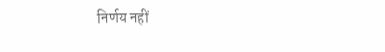निर्णय नहीं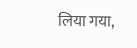लिया गया,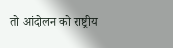तो आंदोलन को राष्ट्रीय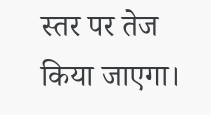स्तर पर तेज किया जाएगा।